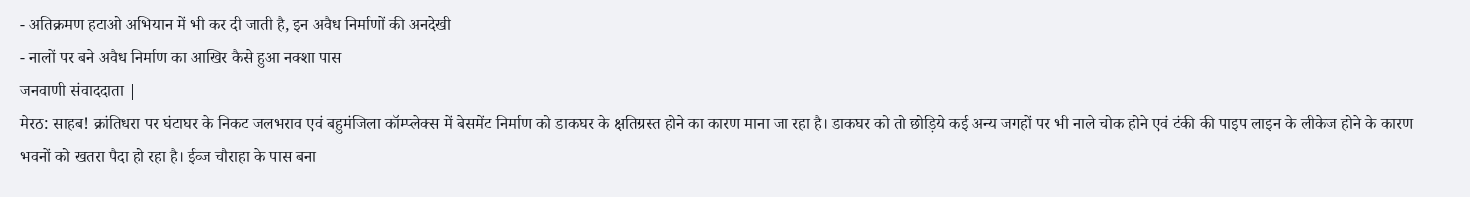- अतिक्रमण हटाओ अभियान में भी कर दी जाती है, इन अवैध निर्माणों की अनदेखी
- नालों पर बने अवैध निर्माण का आखिर कैसे हुआ नक्शा पास
जनवाणी संवाददाता |
मेरठ: साहब! क्रांतिधरा पर घंटाघर के निकट जलभराव एवं बहुमंजिला कॉम्प्लेक्स में बेसमेंट निर्माण को डाकघर के क्षतिग्रस्त होने का कारण माना जा रहा है। डाकघर को तो छोड़िये कई अन्य जगहों पर भी नाले चोक होने एवं टंकी की पाइप लाइन के लीकेज होने के कारण भवनों को खतरा पैदा हो रहा है। ईव्ज चौराहा के पास बना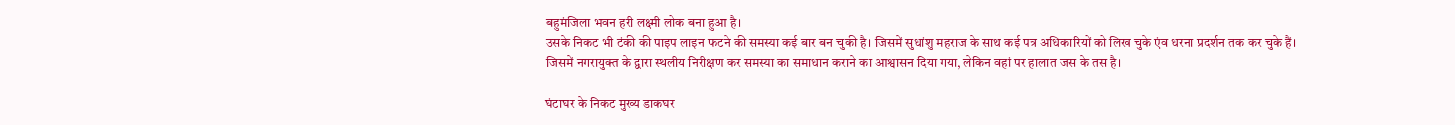बहुमंजिला भवन हरी लक्ष्मी लोक बना हुआ है।
उसके निकट भी टंकी की पाइप लाइन फटने की समस्या कई बार बन चुकी है। जिसमें सुधांशु महराज के साथ कई पत्र अधिकारियों को लिख चुके एंव धरना प्रदर्शन तक कर चुके हैं। जिसमें नगरायुक्त के द्वारा स्थलीय निरीक्षण कर समस्या का समाधान कराने का आश्वासन दिया गया, लेकिन वहां पर हालात जस के तस है।

घंटाघर के निकट मुख्य डाकघर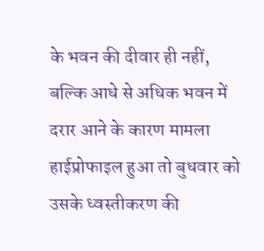के भवन की दीवार ही नहीं, बल्कि आधे से अधिक भवन में दरार आने के कारण मामला हाईप्रोफाइल हुआ तो बुधवार को उसके ध्वस्तीकरण की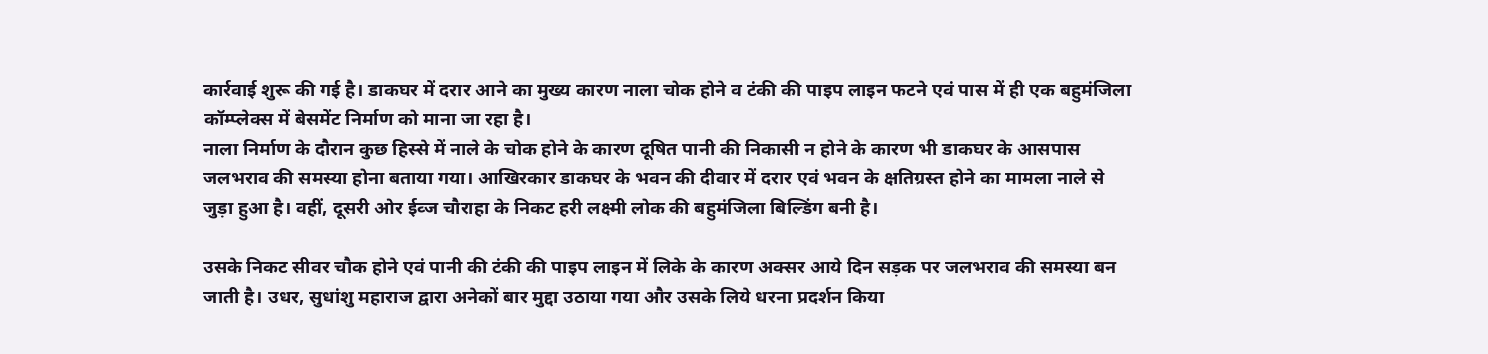कार्रवाई शुरू की गई है। डाकघर में दरार आने का मुख्य कारण नाला चोक होने व टंकी की पाइप लाइन फटने एवं पास में ही एक बहुमंजिला कॉम्प्लेक्स में बेसमेंट निर्माण को माना जा रहा है।
नाला निर्माण के दौरान कुछ हिस्से में नाले के चोक होने के कारण दूषित पानी की निकासी न होने के कारण भी डाकघर के आसपास जलभराव की समस्या होना बताया गया। आखिरकार डाकघर के भवन की दीवार में दरार एवं भवन के क्षतिग्रस्त होने का मामला नाले से जुड़ा हुआ है। वहीं, दूसरी ओर ईव्ज चौराहा के निकट हरी लक्ष्मी लोक की बहुमंजिला बिल्डिंग बनी है।

उसके निकट सीवर चौक होने एवं पानी की टंकी की पाइप लाइन में लिके के कारण अक्सर आये दिन सड़क पर जलभराव की समस्या बन जाती है। उधर, सुधांशु महाराज द्वारा अनेकों बार मुद्दा उठाया गया और उसके लिये धरना प्रदर्शन किया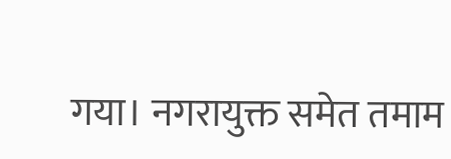गया। नगरायुक्त समेत तमाम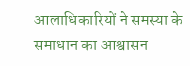आलाधिकारियों ने समस्या के समाधान का आश्वासन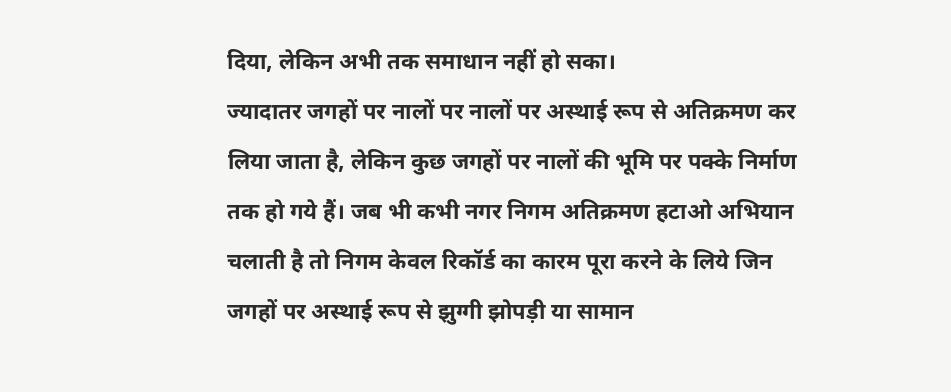दिया, लेकिन अभी तक समाधान नहीं हो सका।
ज्यादातर जगहों पर नालों पर नालों पर अस्थाई रूप से अतिक्रमण कर लिया जाता है, लेकिन कुछ जगहों पर नालों की भूमि पर पक्के निर्माण तक हो गये हैं। जब भी कभी नगर निगम अतिक्रमण हटाओ अभियान चलाती है तो निगम केवल रिकॉर्ड का कारम पूरा करने के लिये जिन जगहों पर अस्थाई रूप से झुग्गी झोपड़ी या सामान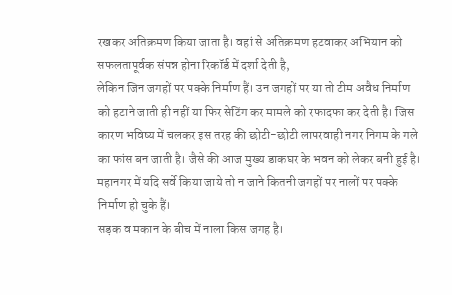रखकर अतिक्रमण किया जाता है। वहां से अतिक्रमण हटवाकर अभियान को सफलतापूर्वक संपन्न होना रिकॉर्ड में दर्शा देती है,
लेकिन जिन जगहों पर पक्के निर्माण हैं। उन जगहों पर या तो टीम अवैध निर्माण को हटाने जाती ही नहीं या फिर सेटिंग कर मामले को रफादफा कर देती है। जिस कारण भविष्य में चलकर इस तरह की छोटी-छोटी लापरवाही नगर निगम के गले का फांस बन जाती है। जैसे की आज मुख्य डाकघर के भवन को लेकर बनी हुई है। महानगर में यदि सर्वे किया जाये तो न जाने कितनी जगहों पर नालों पर पक्के निर्माण हो चुके हैं।
सड़क व मकान के बीच में नाला किस जगह है।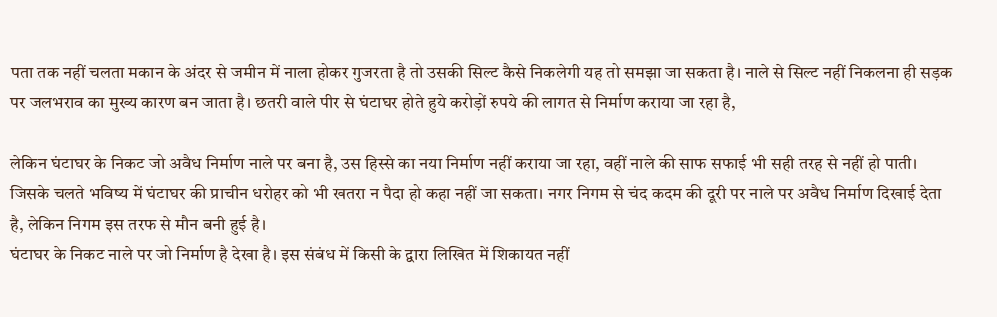पता तक नहीं चलता मकान के अंदर से जमीन में नाला होकर गुजरता है तो उसकी सिल्ट कैसे निकलेगी यह तो समझा जा सकता है। नाले से सिल्ट नहीं निकलना ही सड़क पर जलभराव का मुख्य कारण बन जाता है। छतरी वाले पीर से घंटाघर होते हुये करोड़ों रुपये की लागत से निर्माण कराया जा रहा है,

लेकिन घंटाघर के निकट जो अवैध निर्माण नाले पर बना है, उस हिस्से का नया निर्माण नहीं कराया जा रहा, वहीं नाले की साफ सफाई भी सही तरह से नहीं हो पाती। जिसके चलते भविष्य में घंटाघर की प्राचीन धरोहर को भी खतरा न पैदा हो कहा नहीं जा सकता। नगर निगम से चंद कदम की दूरी पर नाले पर अवैध निर्माण दिखाई देता है, लेकिन निगम इस तरफ से मौन बनी हुई है।
घंटाघर के निकट नाले पर जो निर्माण है देखा है। इस संबंध में किसी के द्वारा लिखित में शिकायत नहीं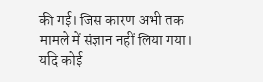की गई। जिस कारण अभी तक मामले में संज्ञान नहीं लिया गया। यदि कोई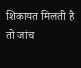शिकायत मिलती है तो जांच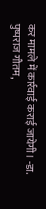कर मामले में कार्रवाई कराई जायेगी। -डा. पुष्पराज गौतम,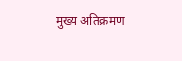मुख्य अतिक्रमण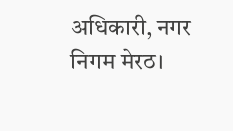अधिकारी, नगर निगम मेरठ।